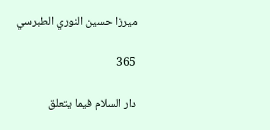ميرزا حسين النوري الطبرسي

365

دار السلام فيما يتعلق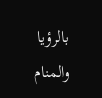بالرؤيا والمنام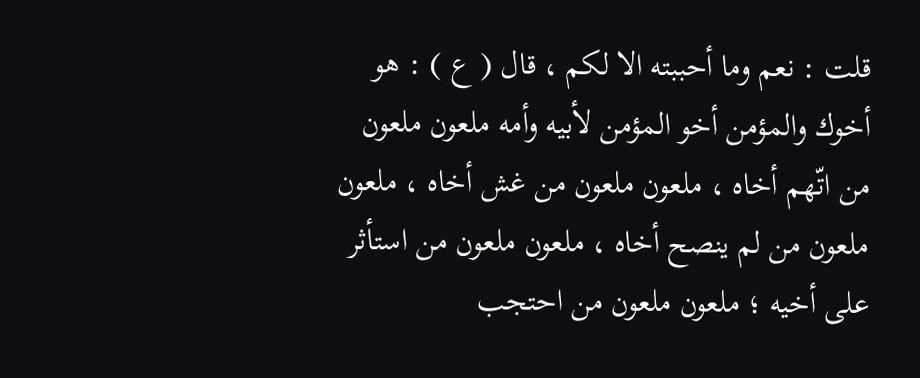قلت : نعم وما أحببته الا لكم ، قال ( ع ) : هو أخوك والمؤمن أخو المؤمن لأبيه وأمه ملعون ملعون من اتّهم أخاه ، ملعون ملعون من غش أخاه ، ملعون ملعون من لم ينصح أخاه ، ملعون ملعون من استأثر على أخيه ؛ ملعون ملعون من احتجب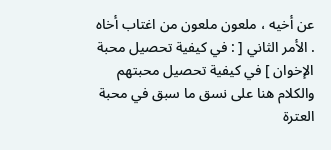عن أخيه ، ملعون ملعون من اغتاب أخاه . الأمر الثاني [ : في كيفية تحصيل محبة الإخوان ] في كيفية تحصيل محبتهم والكلام هنا على نسق ما سبق في محبة العترة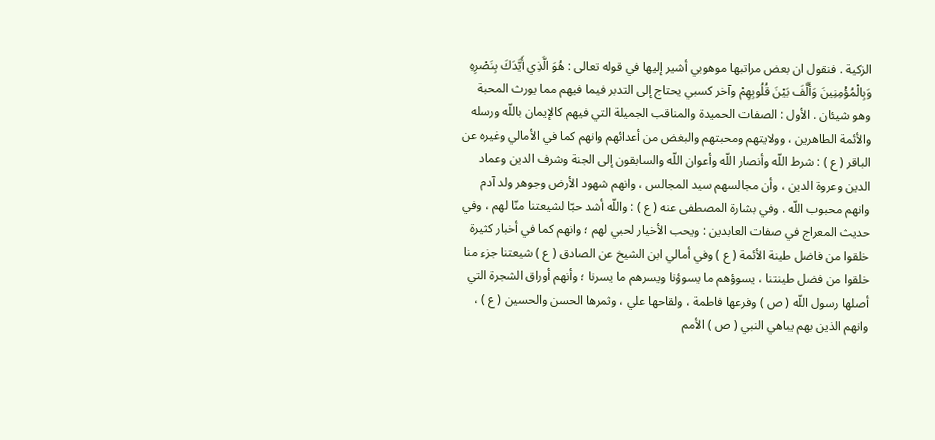الزكية . فنقول ان بعض مراتبها موهوبي أشير إليها في قوله تعالى : هُوَ الَّذِي أَيَّدَكَ بِنَصْرِهِ وَبِالْمُؤْمِنِينَ وَأَلَّفَ بَيْنَ قُلُوبِهِمْ وآخر كسبي يحتاج إلى التدبر فيما فيهم مما يورث المحبة وهو شيئان . الأول : الصفات الحميدة والمناقب الجميلة التي فيهم كالإيمان باللّه ورسله والأئمة الطاهرين ، وولايتهم ومحبتهم والبغض من أعدائهم وانهم كما في الأمالي وغيره عن الباقر ( ع ) : شرط اللّه وأنصار اللّه وأعوان اللّه والسابقون إلى الجنة وشرف الدين وعماد الدين وعروة الدين ، وأن مجالسهم سيد المجالس ، وانهم شهود الأرض وجوهر ولد آدم وانهم محبوب اللّه . وفي بشارة المصطفى عنه ( ع ) : واللّه أشد حبّا لشيعتنا منّا لهم ، وفي حديث المعراج في صفات العابدين : ويحب الأخيار لحبي لهم ؛ وانهم كما في أخبار كثيرة خلقوا من فاضل طينة الأئمة ( ع ) وفي أمالي ابن الشيخ عن الصادق ( ع ) شيعتنا جزء منا خلقوا من فضل طينتنا ، يسوؤهم ما يسوؤنا ويسرهم ما يسرنا ؛ وأنهم أوراق الشجرة التي أصلها رسول اللّه ( ص ) وفرعها فاطمة ، ولقاحها علي ، وثمرها الحسن والحسين ( ع ) ، وانهم الذين بهم يباهي النبي ( ص ) الأمم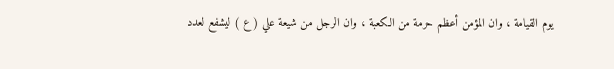يوم القيامة ، وان المؤمن أعظم حرمة من الكعبة ، وان الرجل من شيعة علي ( ع ) ليشفع لعدد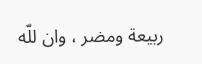ربيعة ومضر ، وان للّه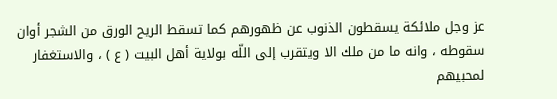عز وجل ملائكة يسقطون الذنوب عن ظهورهم كما تسقط الريح الورق من الشجر أوان سقوطه ، وانه ما من ملك الا ويتقرب إلى اللّه بولاية أهل البيت ( ع ) ، والاستغفار لمحبيهم